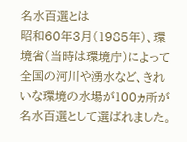名水百選とは
昭和60年3月(1985年)、環境省(当時は環境庁)によって全国の河川や湧水など、きれいな環境の水場が100ヵ所が名水百選として選ばれました。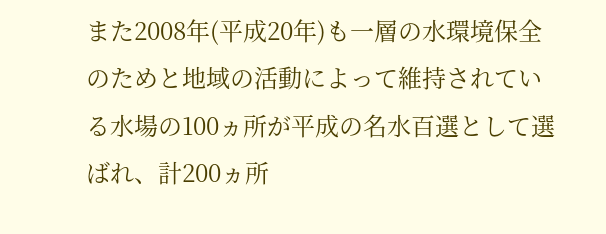また2008年(平成20年)も一層の水環境保全のためと地域の活動によって維持されている水場の100ヵ所が平成の名水百選として選ばれ、計200ヵ所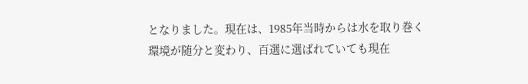となりました。現在は、1985年当時からは水を取り巻く環境が随分と変わり、百選に選ばれていても現在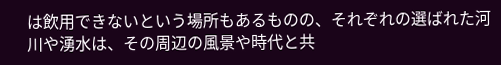は飲用できないという場所もあるものの、それぞれの選ばれた河川や湧水は、その周辺の風景や時代と共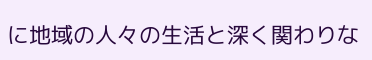に地域の人々の生活と深く関わりな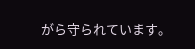がら守られています。